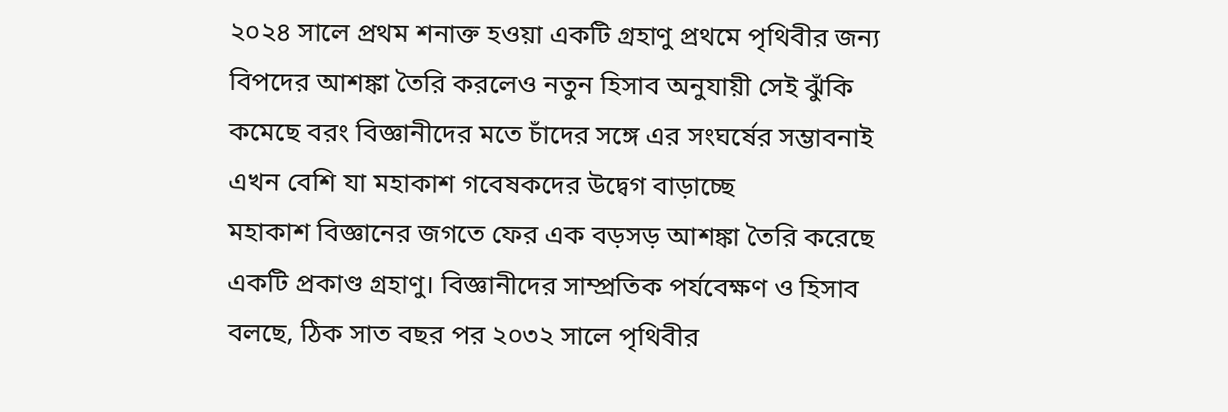২০২৪ সালে প্রথম শনাক্ত হওয়া একটি গ্রহাণু প্রথমে পৃথিবীর জন্য বিপদের আশঙ্কা তৈরি করলেও নতুন হিসাব অনুযায়ী সেই ঝুঁকি কমেছে বরং বিজ্ঞানীদের মতে চাঁদের সঙ্গে এর সংঘর্ষের সম্ভাবনাই এখন বেশি যা মহাকাশ গবেষকদের উদ্বেগ বাড়াচ্ছে
মহাকাশ বিজ্ঞানের জগতে ফের এক বড়সড় আশঙ্কা তৈরি করেছে একটি প্রকাণ্ড গ্রহাণু। বিজ্ঞানীদের সাম্প্রতিক পর্যবেক্ষণ ও হিসাব বলছে, ঠিক সাত বছর পর ২০৩২ সালে পৃথিবীর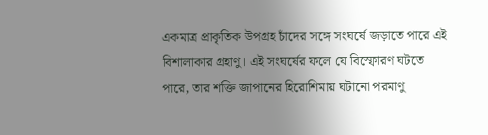একমাত্র প্রাকৃতিক উপগ্রহ চাঁদের সঙ্গে সংঘর্ষে জড়াতে পারে এই বিশালাকার গ্রহাণু। এই সংঘর্ষের ফলে যে বিস্ফোরণ ঘটতে পারে, তার শক্তি জাপানের হিরোশিমায় ঘটানো পরমাণু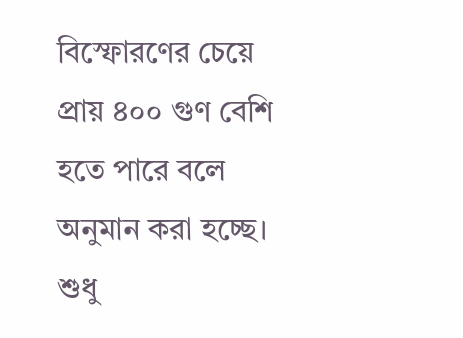বিস্ফোরণের চেয়ে প্রায় ৪০০ গুণ বেশি হতে পারে বলে অনুমান করা হচ্ছে। শুধু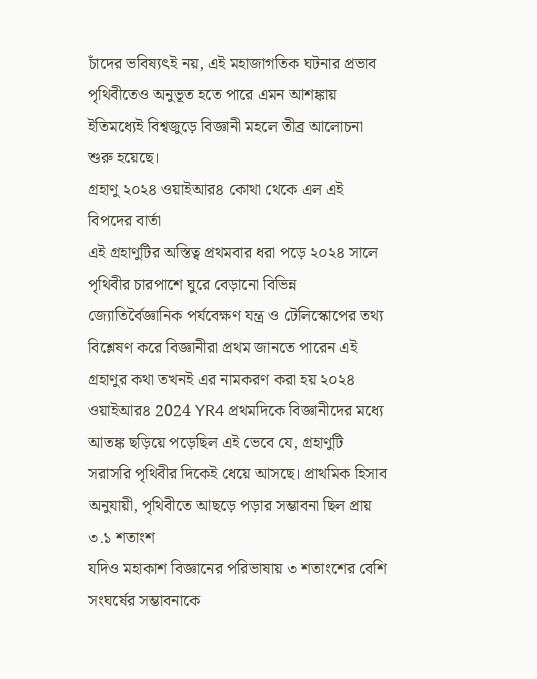চাঁদের ভবিষ্যৎই নয়, এই মহাজাগতিক ঘটনার প্রভাব পৃথিবীতেও অনুভূত হতে পারে এমন আশঙ্কায় ইতিমধ্যেই বিশ্বজুড়ে বিজ্ঞানী মহলে তীব্র আলোচনা শুরু হয়েছে।
গ্রহাণু ২০২৪ ওয়াইআর৪ কোথা থেকে এল এই বিপদের বার্তা
এই গ্রহাণুটির অস্তিত্ব প্রথমবার ধরা পড়ে ২০২৪ সালে পৃথিবীর চারপাশে ঘুরে বেড়ানো বিভিন্ন জ্যোতির্বৈজ্ঞানিক পর্যবেক্ষণ যন্ত্র ও টেলিস্কোপের তথ্য বিশ্লেষণ করে বিজ্ঞানীরা প্রথম জানতে পারেন এই গ্রহাণুর কথা তখনই এর নামকরণ করা হয় ২০২৪ ওয়াইআর৪ 2024 YR4 প্রথমদিকে বিজ্ঞানীদের মধ্যে আতঙ্ক ছড়িয়ে পড়েছিল এই ভেবে যে, গ্রহাণুটি সরাসরি পৃথিবীর দিকেই ধেয়ে আসছে। প্রাথমিক হিসাব অনুযায়ী, পৃথিবীতে আছড়ে পড়ার সম্ভাবনা ছিল প্রায় ৩.১ শতাংশ
যদিও মহাকাশ বিজ্ঞানের পরিভাষায় ৩ শতাংশের বেশি সংঘর্ষের সম্ভাবনাকে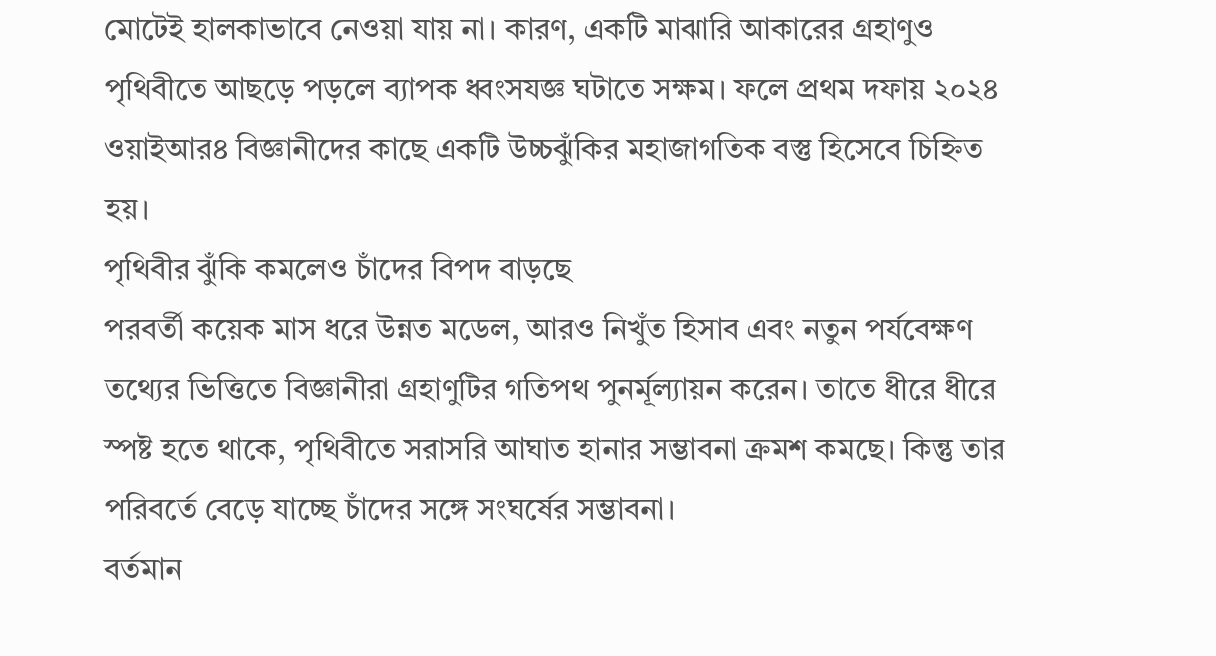মোটেই হালকাভাবে নেওয়া যায় না। কারণ, একটি মাঝারি আকারের গ্রহাণুও পৃথিবীতে আছড়ে পড়লে ব্যাপক ধ্বংসযজ্ঞ ঘটাতে সক্ষম। ফলে প্রথম দফায় ২০২৪ ওয়াইআর৪ বিজ্ঞানীদের কাছে একটি উচ্চঝুঁকির মহাজাগতিক বস্তু হিসেবে চিহ্নিত হয়।
পৃথিবীর ঝুঁকি কমলেও চাঁদের বিপদ বাড়ছে
পরবর্তী কয়েক মাস ধরে উন্নত মডেল, আরও নিখুঁত হিসাব এবং নতুন পর্যবেক্ষণ তথ্যের ভিত্তিতে বিজ্ঞানীরা গ্রহাণুটির গতিপথ পুনর্মূল্যায়ন করেন। তাতে ধীরে ধীরে স্পষ্ট হতে থাকে, পৃথিবীতে সরাসরি আঘাত হানার সম্ভাবনা ক্রমশ কমছে। কিন্তু তার পরিবর্তে বেড়ে যাচ্ছে চাঁদের সঙ্গে সংঘর্ষের সম্ভাবনা।
বর্তমান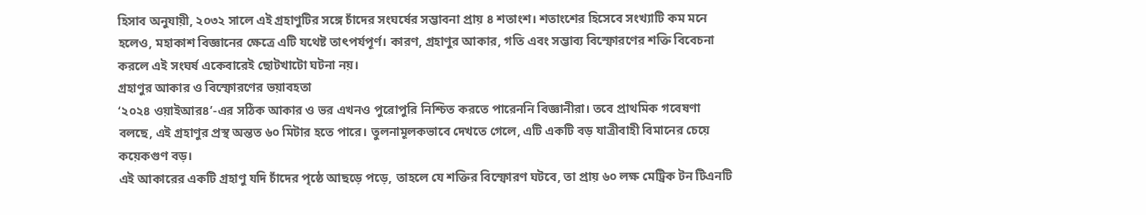হিসাব অনুযায়ী, ২০৩২ সালে এই গ্রহাণুটির সঙ্গে চাঁদের সংঘর্ষের সম্ভাবনা প্রায় ৪ শতাংশ। শতাংশের হিসেবে সংখ্যাটি কম মনে হলেও, মহাকাশ বিজ্ঞানের ক্ষেত্রে এটি যথেষ্ট তাৎপর্যপূর্ণ। কারণ, গ্রহাণুর আকার, গতি এবং সম্ভাব্য বিস্ফোরণের শক্তি বিবেচনা করলে এই সংঘর্ষ একেবারেই ছোটখাটো ঘটনা নয়।
গ্রহাণুর আকার ও বিস্ফোরণের ভয়াবহতা
‘২০২৪ ওয়াইআর৪’-এর সঠিক আকার ও ভর এখনও পুরোপুরি নিশ্চিত করতে পারেননি বিজ্ঞানীরা। তবে প্রাথমিক গবেষণা বলছে, এই গ্রহাণুর প্রস্থ অন্তত ৬০ মিটার হতে পারে। তুলনামূলকভাবে দেখতে গেলে, এটি একটি বড় যাত্রীবাহী বিমানের চেয়ে কয়েকগুণ বড়।
এই আকারের একটি গ্রহাণু যদি চাঁদের পৃষ্ঠে আছড়ে পড়ে, তাহলে যে শক্তির বিস্ফোরণ ঘটবে, তা প্রায় ৬০ লক্ষ মেট্রিক টন টিএনটি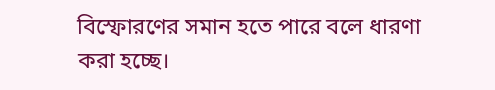বিস্ফোরণের সমান হতে পারে বলে ধারণা করা হচ্ছে।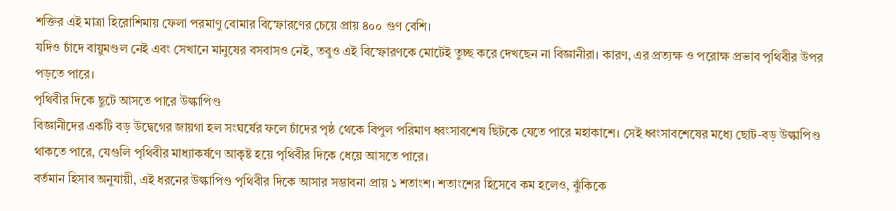শক্তির এই মাত্রা হিরোশিমায় ফেলা পরমাণু বোমার বিস্ফোরণের চেয়ে প্রায় ৪০০ গুণ বেশি।
যদিও চাঁদে বায়ুমণ্ডল নেই এবং সেখানে মানুষের বসবাসও নেই, তবুও এই বিস্ফোরণকে মোটেই তুচ্ছ করে দেখছেন না বিজ্ঞানীরা। কারণ, এর প্রত্যক্ষ ও পরোক্ষ প্রভাব পৃথিবীর উপর পড়তে পারে।
পৃথিবীর দিকে ছুটে আসতে পারে উল্কাপিণ্ড
বিজ্ঞানীদের একটি বড় উদ্বেগের জায়গা হল সংঘর্ষের ফলে চাঁদের পৃষ্ঠ থেকে বিপুল পরিমাণ ধ্বংসাবশেষ ছিটকে যেতে পারে মহাকাশে। সেই ধ্বংসাবশেষের মধ্যে ছোট-বড় উল্কাপিণ্ড থাকতে পারে, যেগুলি পৃথিবীর মাধ্যাকর্ষণে আকৃষ্ট হয়ে পৃথিবীর দিকে ধেয়ে আসতে পারে।
বর্তমান হিসাব অনুযায়ী, এই ধরনের উল্কাপিণ্ড পৃথিবীর দিকে আসার সম্ভাবনা প্রায় ১ শতাংশ। শতাংশের হিসেবে কম হলেও, ঝুঁকিকে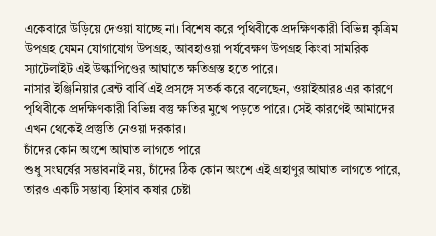একেবারে উড়িয়ে দেওয়া যাচ্ছে না। বিশেষ করে পৃথিবীকে প্রদক্ষিণকারী বিভিন্ন কৃত্রিম উপগ্রহ যেমন যোগাযোগ উপগ্রহ, আবহাওয়া পর্যবেক্ষণ উপগ্রহ কিংবা সামরিক স্যাটেলাইট এই উল্কাপিণ্ডের আঘাতে ক্ষতিগ্রস্ত হতে পারে।
নাসার ইঞ্জিনিয়ার ব্রেন্ট বার্বি এই প্রসঙ্গে সতর্ক করে বলেছেন, ওয়াইআর৪ এর কারণে পৃথিবীকে প্রদক্ষিণকারী বিভিন্ন বস্তু ক্ষতির মুখে পড়তে পারে। সেই কারণেই আমাদের এখন থেকেই প্রস্তুতি নেওয়া দরকার।
চাঁদের কোন অংশে আঘাত লাগতে পারে
শুধু সংঘর্ষের সম্ভাবনাই নয়, চাঁদের ঠিক কোন অংশে এই গ্রহাণুর আঘাত লাগতে পারে, তারও একটি সম্ভাব্য হিসাব কষার চেষ্টা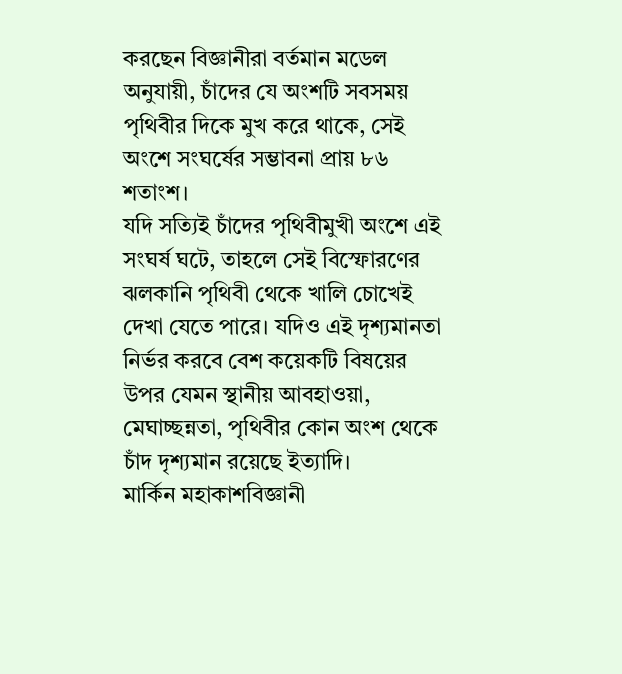করছেন বিজ্ঞানীরা বর্তমান মডেল অনুযায়ী, চাঁদের যে অংশটি সবসময় পৃথিবীর দিকে মুখ করে থাকে, সেই অংশে সংঘর্ষের সম্ভাবনা প্রায় ৮৬ শতাংশ।
যদি সত্যিই চাঁদের পৃথিবীমুখী অংশে এই সংঘর্ষ ঘটে, তাহলে সেই বিস্ফোরণের ঝলকানি পৃথিবী থেকে খালি চোখেই দেখা যেতে পারে। যদিও এই দৃশ্যমানতা নির্ভর করবে বেশ কয়েকটি বিষয়ের উপর যেমন স্থানীয় আবহাওয়া, মেঘাচ্ছন্নতা, পৃথিবীর কোন অংশ থেকে চাঁদ দৃশ্যমান রয়েছে ইত্যাদি।
মার্কিন মহাকাশবিজ্ঞানী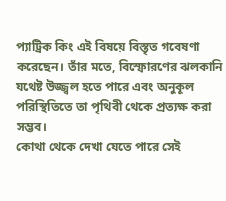প্যাট্রিক কিং এই বিষয়ে বিস্তৃত গবেষণা করেছেন। তাঁর মতে, বিস্ফোরণের ঝলকানি যথেষ্ট উজ্জ্বল হতে পারে এবং অনুকূল পরিস্থিতিতে তা পৃথিবী থেকে প্রত্যক্ষ করা সম্ভব।
কোথা থেকে দেখা যেতে পারে সেই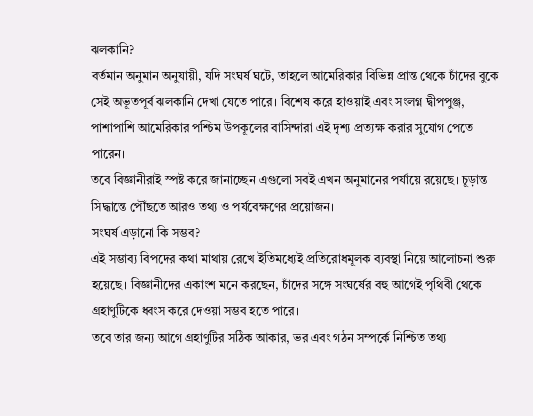ঝলকানি?
বর্তমান অনুমান অনুযায়ী, যদি সংঘর্ষ ঘটে, তাহলে আমেরিকার বিভিন্ন প্রান্ত থেকে চাঁদের বুকে সেই অভূতপূর্ব ঝলকানি দেখা যেতে পারে। বিশেষ করে হাওয়াই এবং সংলগ্ন দ্বীপপুঞ্জ, পাশাপাশি আমেরিকার পশ্চিম উপকূলের বাসিন্দারা এই দৃশ্য প্রত্যক্ষ করার সুযোগ পেতে পারেন।
তবে বিজ্ঞানীরাই স্পষ্ট করে জানাচ্ছেন এগুলো সবই এখন অনুমানের পর্যায়ে রয়েছে। চূড়ান্ত সিদ্ধান্তে পৌঁছতে আরও তথ্য ও পর্যবেক্ষণের প্রয়োজন।
সংঘর্ষ এড়ানো কি সম্ভব?
এই সম্ভাব্য বিপদের কথা মাথায় রেখে ইতিমধ্যেই প্রতিরোধমূলক ব্যবস্থা নিয়ে আলোচনা শুরু হয়েছে। বিজ্ঞানীদের একাংশ মনে করছেন, চাঁদের সঙ্গে সংঘর্ষের বহু আগেই পৃথিবী থেকে গ্রহাণুটিকে ধ্বংস করে দেওয়া সম্ভব হতে পারে।
তবে তার জন্য আগে গ্রহাণুটির সঠিক আকার, ভর এবং গঠন সম্পর্কে নিশ্চিত তথ্য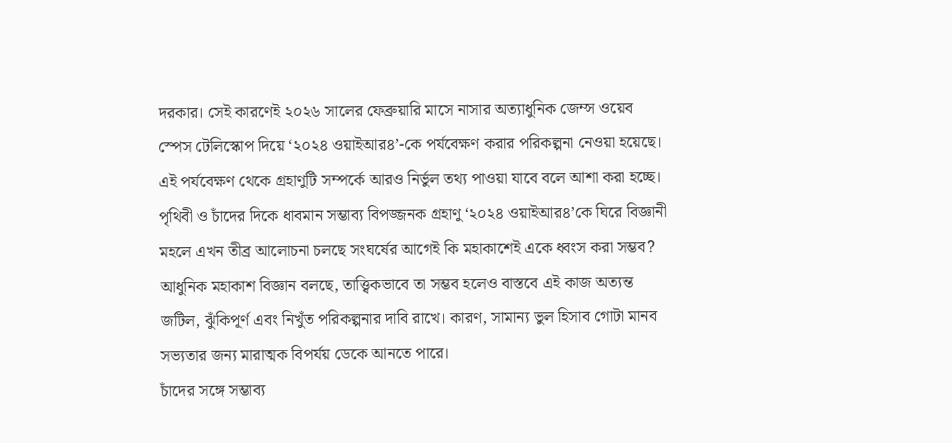দরকার। সেই কারণেই ২০২৬ সালের ফেব্রুয়ারি মাসে নাসার অত্যাধুনিক জেম্স ওয়েব স্পেস টেলিস্কোপ দিয়ে ‘২০২৪ ওয়াইআর৪’-কে পর্যবেক্ষণ করার পরিকল্পনা নেওয়া হয়েছে। এই পর্যবেক্ষণ থেকে গ্রহাণুটি সম্পর্কে আরও নির্ভুল তথ্য পাওয়া যাবে বলে আশা করা হচ্ছে।
পৃথিবী ও চাঁদের দিকে ধাবমান সম্ভাব্য বিপজ্জনক গ্রহাণু ‘২০২৪ ওয়াইআর৪’কে ঘিরে বিজ্ঞানী মহলে এখন তীব্র আলোচনা চলছে সংঘর্ষের আগেই কি মহাকাশেই একে ধ্বংস করা সম্ভব? আধুনিক মহাকাশ বিজ্ঞান বলছে, তাত্ত্বিকভাবে তা সম্ভব হলেও বাস্তবে এই কাজ অত্যন্ত জটিল, ঝুঁকিপূর্ণ এবং নিখুঁত পরিকল্পনার দাবি রাখে। কারণ, সামান্য ভুল হিসাব গোটা মানব সভ্যতার জন্য মারাত্মক বিপর্যয় ডেকে আনতে পারে।
চাঁদের সঙ্গে সম্ভাব্য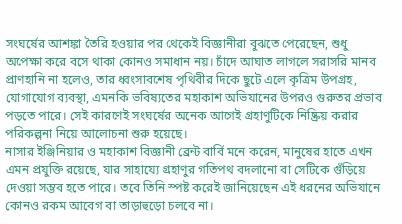সংঘর্ষের আশঙ্কা তৈরি হওয়ার পর থেকেই বিজ্ঞানীরা বুঝতে পেরেছেন, শুধু অপেক্ষা করে বসে থাকা কোনও সমাধান নয়। চাঁদে আঘাত লাগলে সরাসরি মানব প্রাণহানি না হলেও, তার ধ্বংসাবশেষ পৃথিবীর দিকে ছুটে এলে কৃত্রিম উপগ্রহ, যোগাযোগ ব্যবস্থা, এমনকি ভবিষ্যতের মহাকাশ অভিযানের উপরও গুরুতর প্রভাব পড়তে পারে। সেই কারণেই সংঘর্ষের অনেক আগেই গ্রহাণুটিকে নিষ্ক্রিয় করার পরিকল্পনা নিয়ে আলোচনা শুরু হয়েছে।
নাসার ইঞ্জিনিয়ার ও মহাকাশ বিজ্ঞানী ব্রেন্ট বার্বি মনে করেন, মানুষের হাতে এখন এমন প্রযুক্তি রয়েছে, যার সাহায্যে গ্রহাণুর গতিপথ বদলানো বা সেটিকে গুঁড়িয়ে দেওয়া সম্ভব হতে পারে। তবে তিনি স্পষ্ট করেই জানিয়েছেন এই ধরনের অভিযানে কোনও রকম আবেগ বা তাড়াহুড়ো চলবে না।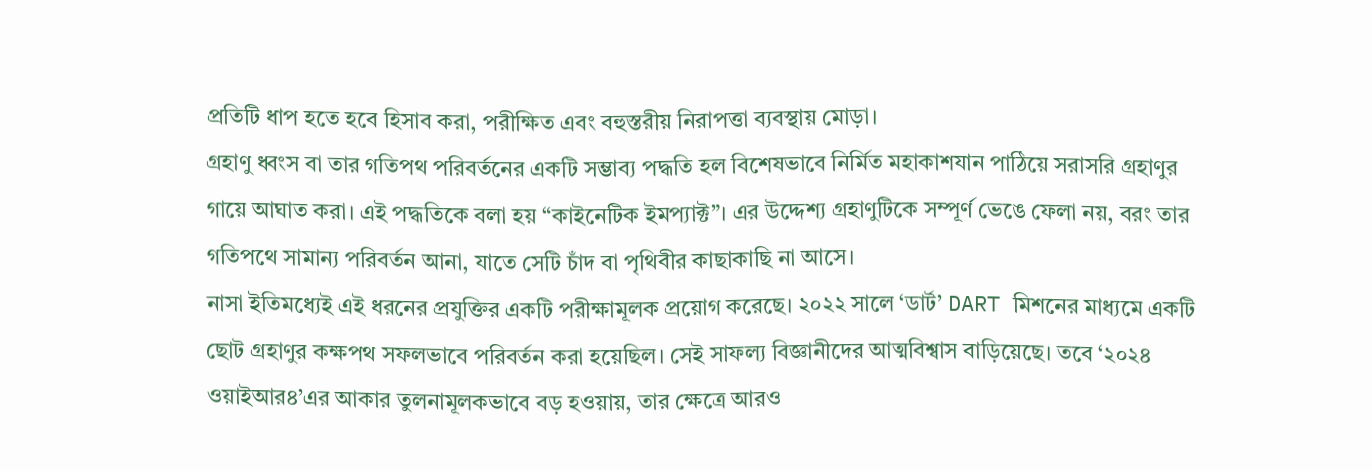প্রতিটি ধাপ হতে হবে হিসাব করা, পরীক্ষিত এবং বহুস্তরীয় নিরাপত্তা ব্যবস্থায় মোড়া।
গ্রহাণু ধ্বংস বা তার গতিপথ পরিবর্তনের একটি সম্ভাব্য পদ্ধতি হল বিশেষভাবে নির্মিত মহাকাশযান পাঠিয়ে সরাসরি গ্রহাণুর গায়ে আঘাত করা। এই পদ্ধতিকে বলা হয় “কাইনেটিক ইমপ্যাক্ট”। এর উদ্দেশ্য গ্রহাণুটিকে সম্পূর্ণ ভেঙে ফেলা নয়, বরং তার গতিপথে সামান্য পরিবর্তন আনা, যাতে সেটি চাঁদ বা পৃথিবীর কাছাকাছি না আসে।
নাসা ইতিমধ্যেই এই ধরনের প্রযুক্তির একটি পরীক্ষামূলক প্রয়োগ করেছে। ২০২২ সালে ‘ডার্ট’ DART মিশনের মাধ্যমে একটি ছোট গ্রহাণুর কক্ষপথ সফলভাবে পরিবর্তন করা হয়েছিল। সেই সাফল্য বিজ্ঞানীদের আত্মবিশ্বাস বাড়িয়েছে। তবে ‘২০২৪ ওয়াইআর৪’এর আকার তুলনামূলকভাবে বড় হওয়ায়, তার ক্ষেত্রে আরও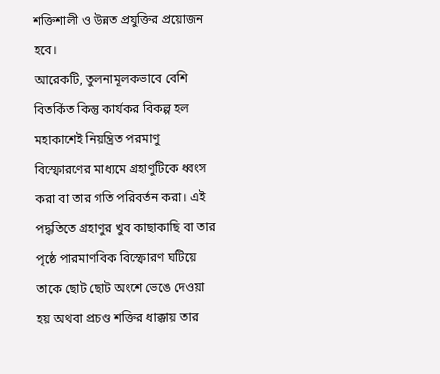শক্তিশালী ও উন্নত প্রযুক্তির প্রয়োজন হবে।
আরেকটি, তুলনামূলকভাবে বেশি বিতর্কিত কিন্তু কার্যকর বিকল্প হল মহাকাশেই নিয়ন্ত্রিত পরমাণু বিস্ফোরণের মাধ্যমে গ্রহাণুটিকে ধ্বংস করা বা তার গতি পরিবর্তন করা। এই পদ্ধতিতে গ্রহাণুর খুব কাছাকাছি বা তার পৃষ্ঠে পারমাণবিক বিস্ফোরণ ঘটিয়ে তাকে ছোট ছোট অংশে ভেঙে দেওয়া হয় অথবা প্রচণ্ড শক্তির ধাক্কায় তার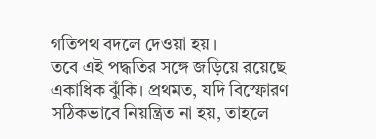গতিপথ বদলে দেওয়া হয়।
তবে এই পদ্ধতির সঙ্গে জড়িয়ে রয়েছে একাধিক ঝুঁকি। প্রথমত, যদি বিস্ফোরণ সঠিকভাবে নিয়ন্ত্রিত না হয়, তাহলে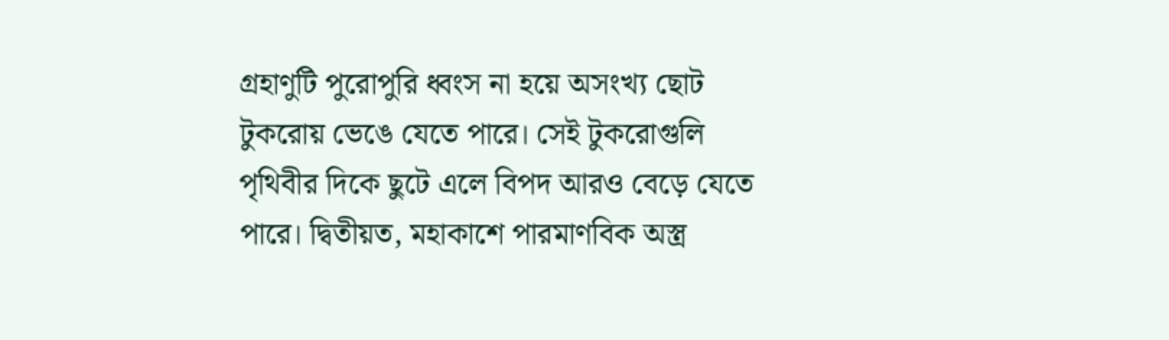গ্রহাণুটি পুরোপুরি ধ্বংস না হয়ে অসংখ্য ছোট টুকরোয় ভেঙে যেতে পারে। সেই টুকরোগুলি পৃথিবীর দিকে ছুটে এলে বিপদ আরও বেড়ে যেতে পারে। দ্বিতীয়ত, মহাকাশে পারমাণবিক অস্ত্র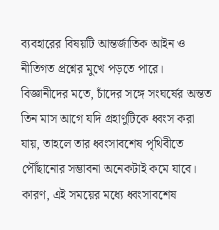ব্যবহারের বিষয়টি আন্তর্জাতিক আইন ও নীতিগত প্রশ্নের মুখে পড়তে পারে।
বিজ্ঞানীদের মতে, চাঁদের সঙ্গে সংঘর্ষের অন্তত তিন মাস আগে যদি গ্রহাণুটিকে ধ্বংস করা যায়, তাহলে তার ধ্বংসাবশেষ পৃথিবীতে পৌঁছানোর সম্ভাবনা অনেকটাই কমে যাবে। কারণ, এই সময়ের মধ্যে ধ্বংসাবশেষ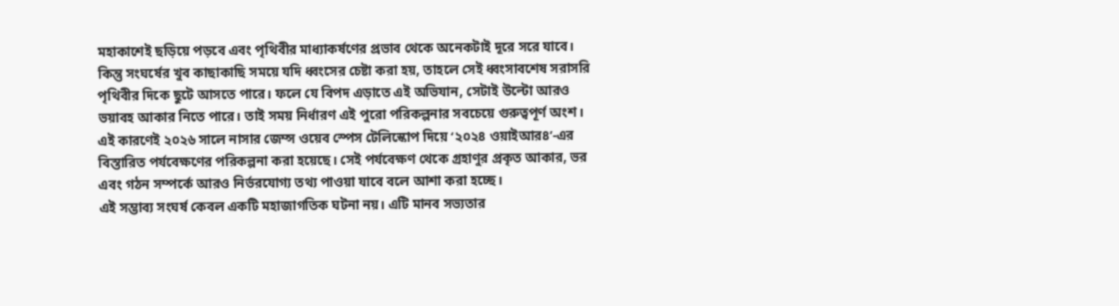মহাকাশেই ছড়িয়ে পড়বে এবং পৃথিবীর মাধ্যাকর্ষণের প্রভাব থেকে অনেকটাই দূরে সরে যাবে।
কিন্তু সংঘর্ষের খুব কাছাকাছি সময়ে যদি ধ্বংসের চেষ্টা করা হয়, তাহলে সেই ধ্বংসাবশেষ সরাসরি পৃথিবীর দিকে ছুটে আসতে পারে। ফলে যে বিপদ এড়াতে এই অভিযান, সেটাই উল্টো আরও ভয়াবহ আকার নিতে পারে। তাই সময় নির্ধারণ এই পুরো পরিকল্পনার সবচেয়ে গুরুত্বপূর্ণ অংশ।
এই কারণেই ২০২৬ সালে নাসার জেম্স ওয়েব স্পেস টেলিস্কোপ দিয়ে ‘২০২৪ ওয়াইআর৪’-এর বিস্তারিত পর্যবেক্ষণের পরিকল্পনা করা হয়েছে। সেই পর্যবেক্ষণ থেকে গ্রহাণুর প্রকৃত আকার, ভর এবং গঠন সম্পর্কে আরও নির্ভরযোগ্য তথ্য পাওয়া যাবে বলে আশা করা হচ্ছে।
এই সম্ভাব্য সংঘর্ষ কেবল একটি মহাজাগতিক ঘটনা নয়। এটি মানব সভ্যতার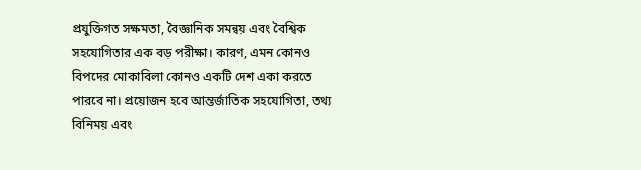প্রযুক্তিগত সক্ষমতা, বৈজ্ঞানিক সমন্বয় এবং বৈশ্বিক সহযোগিতার এক বড় পরীক্ষা। কারণ, এমন কোনও বিপদের মোকাবিলা কোনও একটি দেশ একা করতে পারবে না। প্রয়োজন হবে আন্তর্জাতিক সহযোগিতা, তথ্য বিনিময় এবং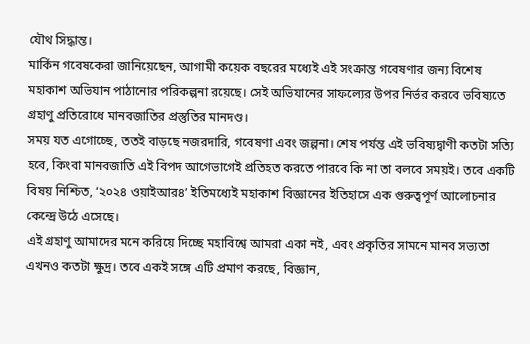যৌথ সিদ্ধান্ত।
মার্কিন গবেষকেরা জানিয়েছেন, আগামী কয়েক বছরের মধ্যেই এই সংক্রান্ত গবেষণার জন্য বিশেষ মহাকাশ অভিযান পাঠানোর পরিকল্পনা রয়েছে। সেই অভিযানের সাফল্যের উপর নির্ভর করবে ভবিষ্যতে গ্রহাণু প্রতিরোধে মানবজাতির প্রস্তুতির মানদণ্ড।
সময় যত এগোচ্ছে, ততই বাড়ছে নজরদারি, গবেষণা এবং জল্পনা। শেষ পর্যন্ত এই ভবিষ্যদ্বাণী কতটা সত্যি হবে, কিংবা মানবজাতি এই বিপদ আগেভাগেই প্রতিহত করতে পারবে কি না তা বলবে সময়ই। তবে একটি বিষয় নিশ্চিত, ‘২০২৪ ওয়াইআর৪’ ইতিমধ্যেই মহাকাশ বিজ্ঞানের ইতিহাসে এক গুরুত্বপূর্ণ আলোচনার কেন্দ্রে উঠে এসেছে।
এই গ্রহাণু আমাদের মনে করিয়ে দিচ্ছে মহাবিশ্বে আমরা একা নই, এবং প্রকৃতির সামনে মানব সভ্যতা এখনও কতটা ক্ষুদ্র। তবে একই সঙ্গে এটি প্রমাণ করছে, বিজ্ঞান,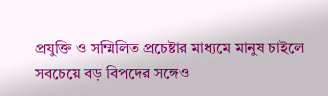প্রযুক্তি ও সম্মিলিত প্রচেষ্টার মাধ্যমে মানুষ চাইলে সবচেয়ে বড় বিপদের সঙ্গেও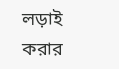লড়াই করার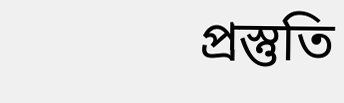প্রস্তুতি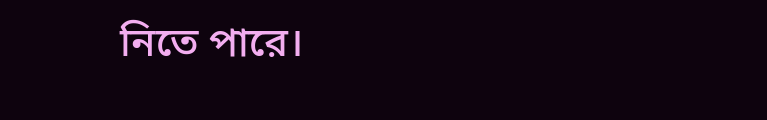নিতে পারে।